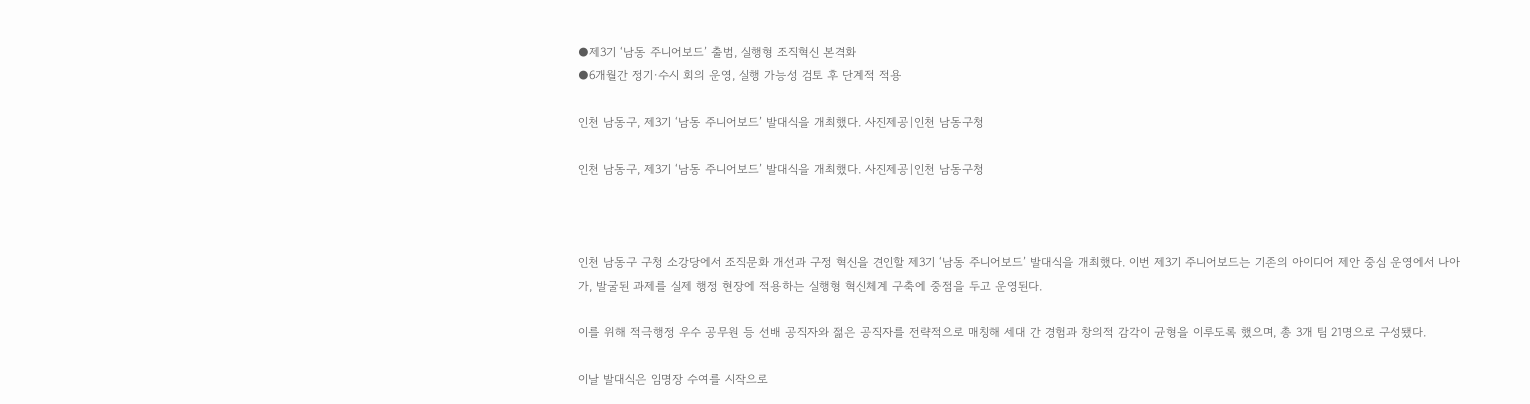●제3기 ‘남동 주니어보드’ 출범, 실행형 조직혁신 본격화
●6개월간 정기·수시 회의 운영, 실행 가능성 검토 후 단계적 적용

인천 남동구, 제3기 ‘남동 주니어보드’ 발대식을 개최했다. 사진제공|인천 남동구청

인천 남동구, 제3기 ‘남동 주니어보드’ 발대식을 개최했다. 사진제공|인천 남동구청



인천 남동구 구청 소강당에서 조직문화 개선과 구정 혁신을 견인할 제3기 ‘남동 주니어보드’ 발대식을 개최했다. 이번 제3기 주니어보드는 기존의 아이디어 제안 중심 운영에서 나아가, 발굴된 과제를 실제 행정 현장에 적용하는 실행형 혁신체계 구축에 중점을 두고 운영된다.

이를 위해 적극행정 우수 공무원 등 선배 공직자와 젊은 공직자를 전략적으로 매칭해 세대 간 경험과 창의적 감각이 균형을 이루도록 했으며, 총 3개 팀 21명으로 구성됐다.

이날 발대식은 임명장 수여를 시작으로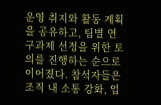운영 취지와 활동 계획을 공유하고, 팀별 연구과제 선정을 위한 토의를 진행하는 순으로 이어졌다. 참석자들은 조직 내 소통 강화, 업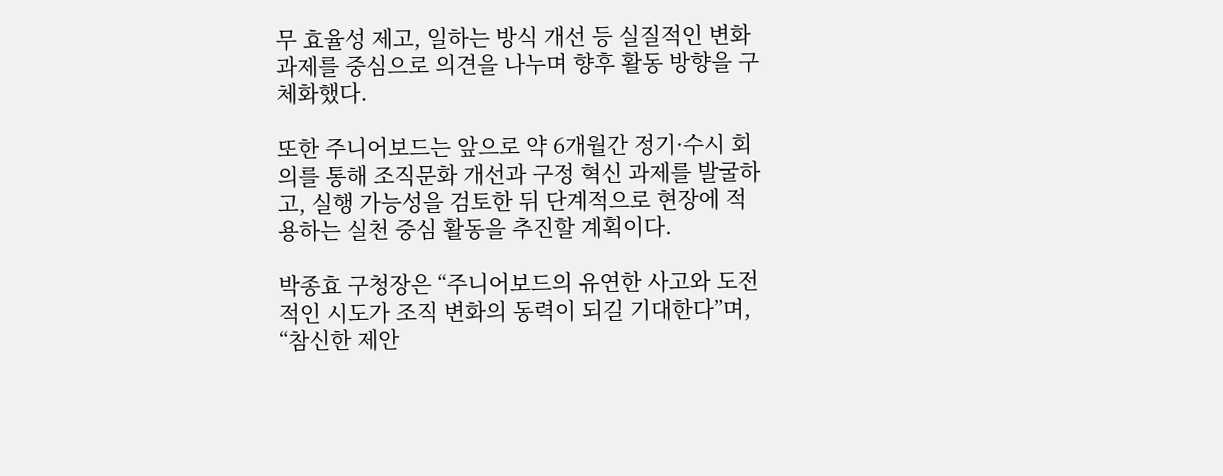무 효율성 제고, 일하는 방식 개선 등 실질적인 변화 과제를 중심으로 의견을 나누며 향후 활동 방향을 구체화했다.

또한 주니어보드는 앞으로 약 6개월간 정기·수시 회의를 통해 조직문화 개선과 구정 혁신 과제를 발굴하고, 실행 가능성을 검토한 뒤 단계적으로 현장에 적용하는 실천 중심 활동을 추진할 계획이다.

박종효 구청장은 “주니어보드의 유연한 사고와 도전적인 시도가 조직 변화의 동력이 되길 기대한다”며, “참신한 제안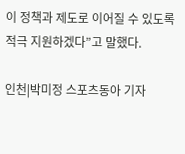이 정책과 제도로 이어질 수 있도록 적극 지원하겠다”고 말했다.

인천|박미정 스포츠동아 기자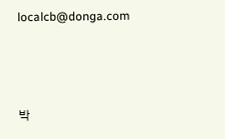localcb@donga.com



박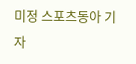미정 스포츠동아 기자